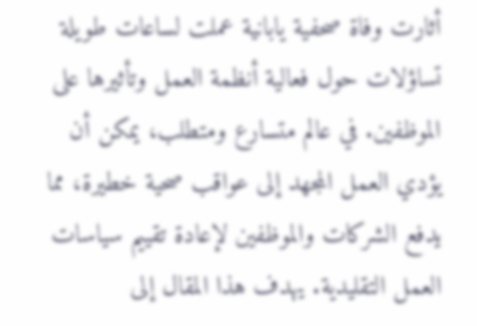أثارت وفاة صحفية يابانية عملت لساعات طويلة تساؤلات حول فعالية أنظمة العمل وتأثيرها على الموظفين. في عالم متسارع ومتطلب، يمكن أن يؤدي العمل المجهد إلى عواقب صحية خطيرة، مما يدفع الشركات والموظفين لإعادة تقييم سياسات العمل التقليدية. يهدف هذا المقال إلى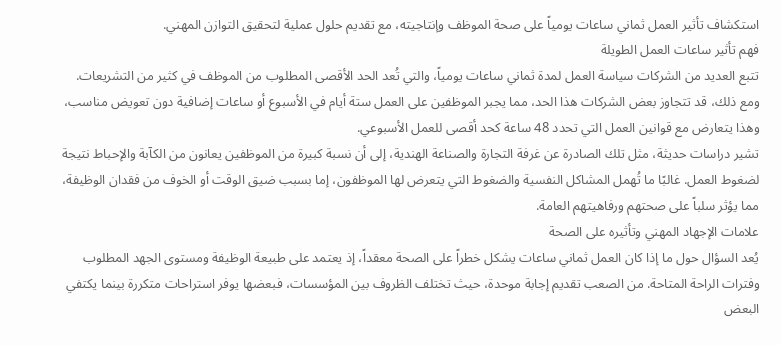استكشاف تأثير العمل ثماني ساعات يومياً على صحة الموظف وإنتاجيته، مع تقديم حلول عملية لتحقيق التوازن المهني.
فهم تأثير ساعات العمل الطويلة
تتبع العديد من الشركات سياسة العمل لمدة ثماني ساعات يومياً، والتي تُعد الحد الأقصى المطلوب من الموظف في كثير من التشريعات. ومع ذلك، قد تتجاوز بعض الشركات هذا الحد، مما يجبر الموظفين على العمل ستة أيام في الأسبوع أو ساعات إضافية دون تعويض مناسب، وهذا يتعارض مع قوانين العمل التي تحدد 48 ساعة كحد أقصى للعمل الأسبوعي.
تشير دراسات حديثة، مثل تلك الصادرة عن غرفة التجارة والصناعة الهندية، إلى أن نسبة كبيرة من الموظفين يعانون من الكآبة والإحباط نتيجة لضغوط العمل. غالبًا ما تُهمل المشاكل النفسية والضغوط التي يتعرض لها الموظفون، إما بسبب ضيق الوقت أو الخوف من فقدان الوظيفة، مما يؤثر سلباً على صحتهم ورفاهيتهم العامة.
علامات الإجهاد المهني وتأثيره على الصحة
يُعد السؤال حول ما إذا كان العمل ثماني ساعات يشكل خطراً على الصحة معقداً، إذ يعتمد على طبيعة الوظيفة ومستوى الجهد المطلوب وفترات الراحة المتاحة. من الصعب تقديم إجابة موحدة، حيث تختلف الظروف بين المؤسسات، فبعضها يوفر استراحات متكررة بينما يكتفي البعض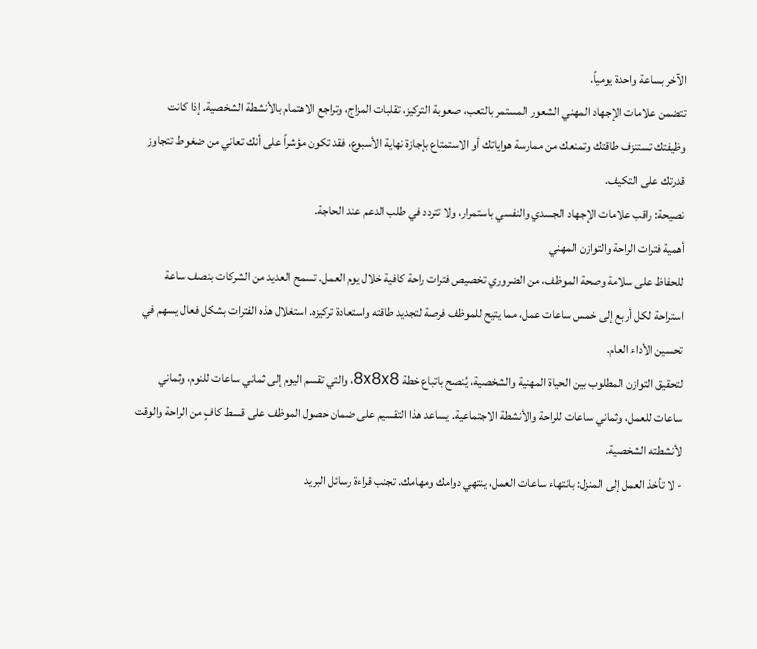الآخر بساعة واحدة يومياً.
تتضمن علامات الإجهاد المهني الشعور المستمر بالتعب، صعوبة التركيز، تقلبات المزاج، وتراجع الاهتمام بالأنشطة الشخصية. إذا كانت وظيفتك تستنزف طاقتك وتمنعك من ممارسة هواياتك أو الاستمتاع بإجازة نهاية الأسبوع، فقد تكون مؤشراً على أنك تعاني من ضغوط تتجاوز قدرتك على التكيف.
نصيحة: راقب علامات الإجهاد الجسدي والنفسي باستمرار، ولا تتردد في طلب الدعم عند الحاجة.
أهمية فترات الراحة والتوازن المهني
للحفاظ على سلامة وصحة الموظف، من الضروري تخصيص فترات راحة كافية خلال يوم العمل. تسمح العديد من الشركات بنصف ساعة استراحة لكل أربع إلى خمس ساعات عمل، مما يتيح للموظف فرصة لتجديد طاقته واستعادة تركيزه. استغلال هذه الفترات بشكل فعال يسهم في تحسين الأداء العام.
لتحقيق التوازن المطلوب بين الحياة المهنية والشخصية، يُنصح باتباع خطة 8x8x8، والتي تقسم اليوم إلى ثماني ساعات للنوم، وثماني ساعات للعمل، وثماني ساعات للراحة والأنشطة الاجتماعية. يساعد هذا التقسيم على ضمان حصول الموظف على قسط كافٍ من الراحة والوقت لأنشطته الشخصية.
- لا تأخذ العمل إلى المنزل: بانتهاء ساعات العمل، ينتهي دوامك ومهامك. تجنب قراءة رسائل البريد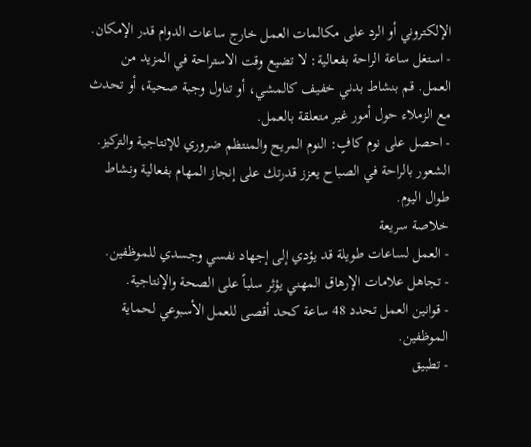الإلكتروني أو الرد على مكالمات العمل خارج ساعات الدوام قدر الإمكان.
- استغل ساعة الراحة بفعالية: لا تضيع وقت الاستراحة في المزيد من العمل. قم بنشاط بدني خفيف كالمشي، أو تناول وجبة صحية، أو تحدث مع الزملاء حول أمور غير متعلقة بالعمل.
- احصل على نوم كافٍ: النوم المريح والمنتظم ضروري للإنتاجية والتركيز. الشعور بالراحة في الصباح يعزز قدرتك على إنجاز المهام بفعالية ونشاط طوال اليوم.
خلاصة سريعة
- العمل لساعات طويلة قد يؤدي إلى إجهاد نفسي وجسدي للموظفين.
- تجاهل علامات الإرهاق المهني يؤثر سلباً على الصحة والإنتاجية.
- قوانين العمل تحدد 48 ساعة كحد أقصى للعمل الأسبوعي لحماية الموظفين.
- تطبيق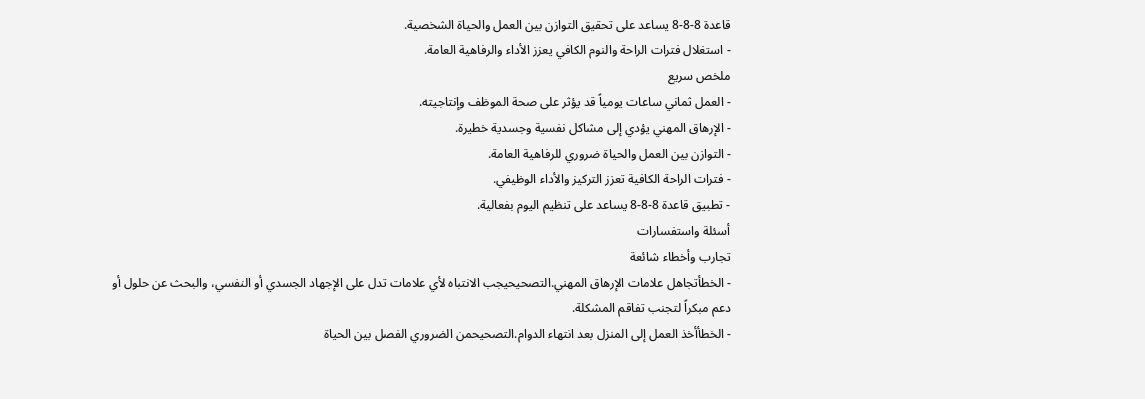قاعدة 8-8-8 يساعد على تحقيق التوازن بين العمل والحياة الشخصية.
- استغلال فترات الراحة والنوم الكافي يعزز الأداء والرفاهية العامة.
ملخص سريع
- العمل ثماني ساعات يومياً قد يؤثر على صحة الموظف وإنتاجيته.
- الإرهاق المهني يؤدي إلى مشاكل نفسية وجسدية خطيرة.
- التوازن بين العمل والحياة ضروري للرفاهية العامة.
- فترات الراحة الكافية تعزز التركيز والأداء الوظيفي.
- تطبيق قاعدة 8-8-8 يساعد على تنظيم اليوم بفعالية.
أسئلة واستفسارات
تجارب وأخطاء شائعة
- الخطأتجاهل علامات الإرهاق المهني.التصحيحيجب الانتباه لأي علامات تدل على الإجهاد الجسدي أو النفسي، والبحث عن حلول أو دعم مبكراً لتجنب تفاقم المشكلة.
- الخطأأخذ العمل إلى المنزل بعد انتهاء الدوام.التصحيحمن الضروري الفصل بين الحياة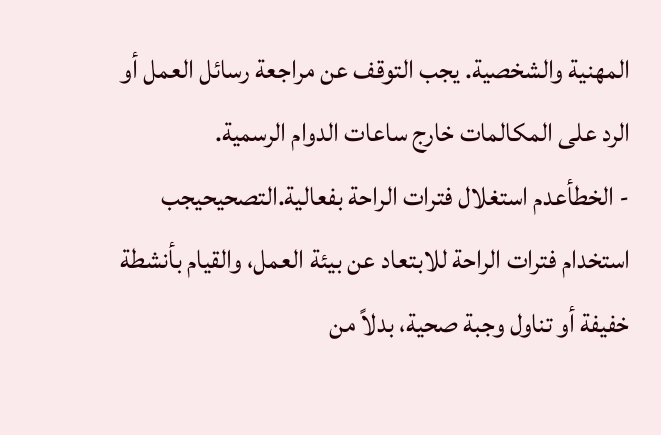المهنية والشخصية. يجب التوقف عن مراجعة رسائل العمل أو الرد على المكالمات خارج ساعات الدوام الرسمية.
- الخطأعدم استغلال فترات الراحة بفعالية.التصحيحيجب استخدام فترات الراحة للابتعاد عن بيئة العمل، والقيام بأنشطة خفيفة أو تناول وجبة صحية، بدلاً من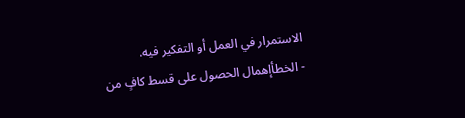الاستمرار في العمل أو التفكير فيه.
- الخطأإهمال الحصول على قسط كافٍ من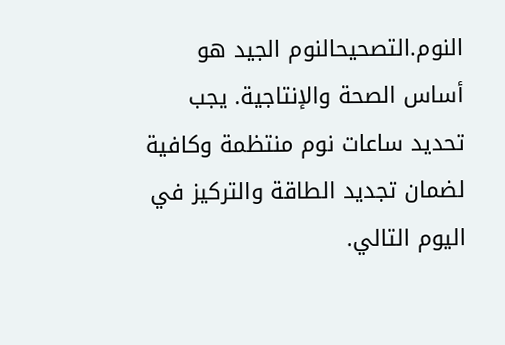النوم.التصحيحالنوم الجيد هو أساس الصحة والإنتاجية. يجب تحديد ساعات نوم منتظمة وكافية لضمان تجديد الطاقة والتركيز في اليوم التالي.